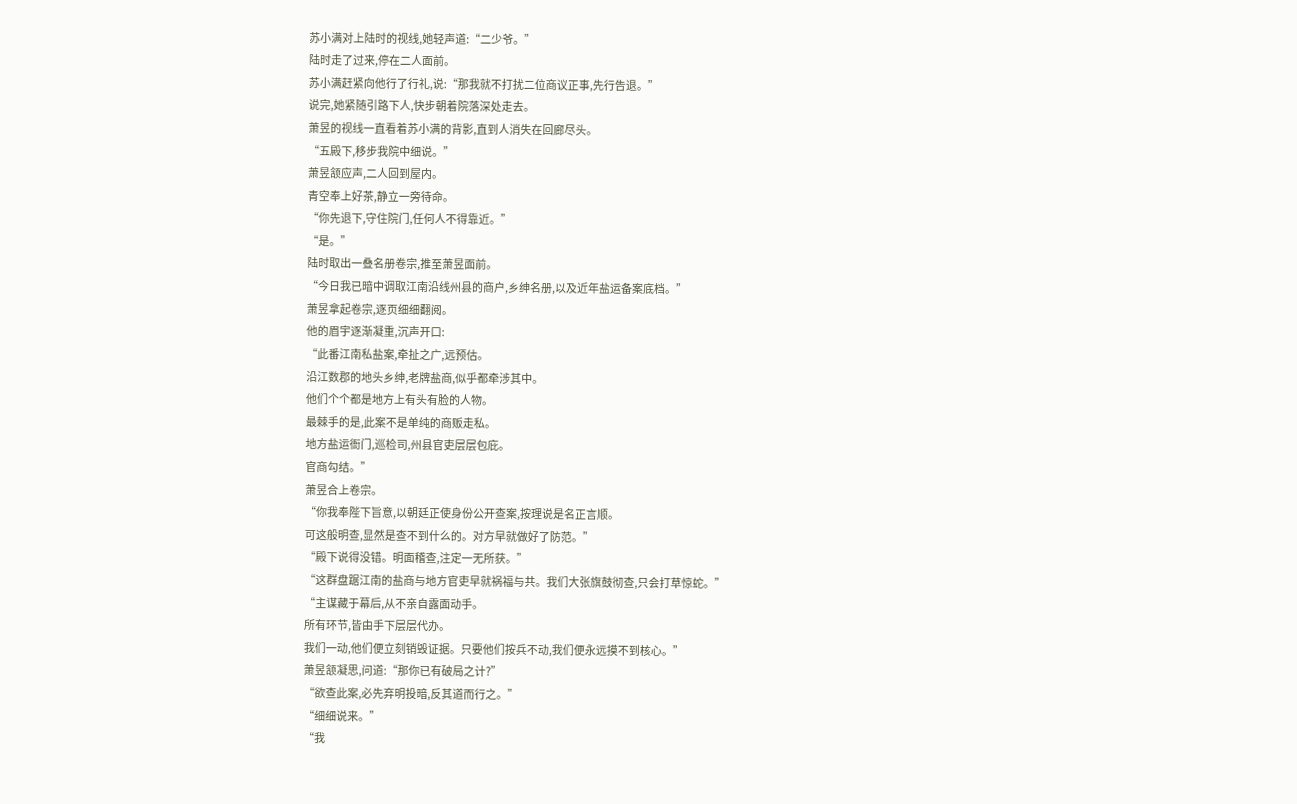苏小满对上陆时的视线,她轻声道:“二少爷。”
陆时走了过来,停在二人面前。
苏小满赶紧向他行了行礼,说:“那我就不打扰二位商议正事,先行告退。”
说完,她紧随引路下人,快步朝着院落深处走去。
萧昱的视线一直看着苏小满的背影,直到人消失在回廊尽头。
“五殿下,移步我院中细说。”
萧昱颔应声,二人回到屋内。
青空奉上好茶,静立一旁待命。
“你先退下,守住院门,任何人不得靠近。”
“是。”
陆时取出一叠名册卷宗,推至萧昱面前。
“今日我已暗中调取江南沿线州县的商户,乡绅名册,以及近年盐运备案底档。”
萧昱拿起卷宗,逐页细细翻阅。
他的眉宇逐渐凝重,沉声开口:
“此番江南私盐案,牵扯之广,远预估。
沿江数郡的地头乡绅,老牌盐商,似乎都牵涉其中。
他们个个都是地方上有头有脸的人物。
最棘手的是,此案不是单纯的商贩走私。
地方盐运衙门,巡检司,州县官吏层层包庇。
官商勾结。”
萧昱合上卷宗。
“你我奉陛下旨意,以朝廷正使身份公开查案,按理说是名正言顺。
可这般明查,显然是查不到什么的。对方早就做好了防范。”
“殿下说得没错。明面稽查,注定一无所获。”
“这群盘踞江南的盐商与地方官吏早就祸福与共。我们大张旗鼓彻查,只会打草惊蛇。”
“主谋藏于幕后,从不亲自露面动手。
所有环节,皆由手下层层代办。
我们一动,他们便立刻销毁证据。只要他们按兵不动,我们便永远摸不到核心。”
萧昱颔凝思,问道:“那你已有破局之计?”
“欲查此案,必先弃明投暗,反其道而行之。”
“细细说来。”
“我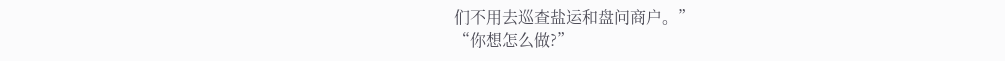们不用去巡查盐运和盘问商户。”
“你想怎么做?”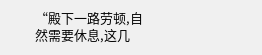“殿下一路劳顿,自然需要休息,这几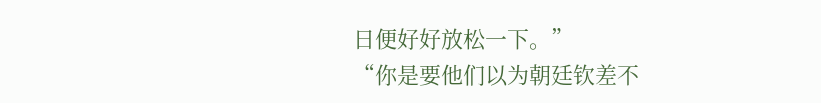日便好好放松一下。”
“你是要他们以为朝廷钦差不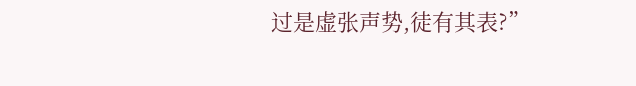过是虚张声势,徒有其表?”